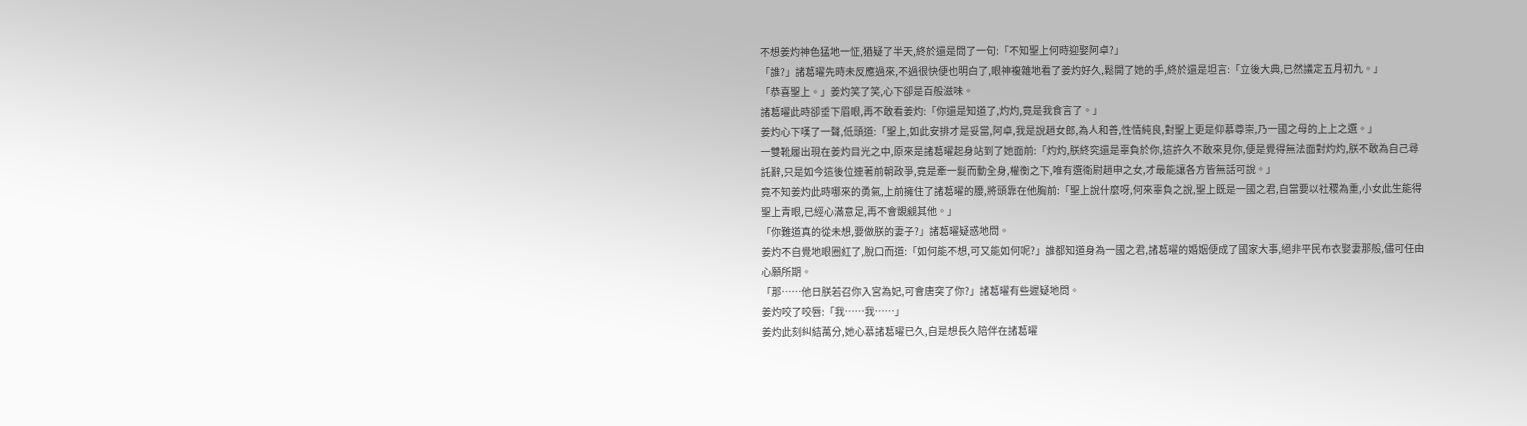不想姜灼神色猛地一怔,猶疑了半天,終於還是問了一句:「不知聖上何時迎娶阿卓?」
「誰?」諸葛曜先時未反應過來,不過很快便也明白了,眼神複雜地看了姜灼好久,鬆開了她的手,終於還是坦言:「立後大典,已然議定五月初九。」
「恭喜聖上。」姜灼笑了笑,心下卻是百般滋味。
諸葛曜此時卻垂下眉眼,再不敢看姜灼:「你還是知道了,灼灼,竟是我食言了。」
姜灼心下嘆了一聲,低頭道:「聖上,如此安排才是妥當,阿卓,我是說趙女郎,為人和善,性情純良,對聖上更是仰慕尊崇,乃一國之母的上上之選。」
一雙靴履出現在姜灼目光之中,原來是諸葛曜起身站到了她面前:「灼灼,朕終究還是辜負於你,這許久不敢來見你,便是覺得無法面對灼灼,朕不敢為自己尋託辭,只是如今這後位連著前朝政爭,竟是牽一髮而動全身,權衡之下,唯有選衛尉趙申之女,才最能讓各方皆無話可說。」
竟不知姜灼此時哪來的勇氣,上前擁住了諸葛曜的腰,將頭靠在他胸前:「聖上說什麼呀,何來辜負之說,聖上既是一國之君,自當要以社稷為重,小女此生能得聖上青眼,已經心滿意足,再不會覬覦其他。」
「你難道真的從未想,要做朕的妻子?」諸葛曜疑惑地問。
姜灼不自覺地眼圈紅了,脫口而道:「如何能不想,可又能如何呢?」誰都知道身為一國之君,諸葛曜的婚姻便成了國家大事,絕非平民布衣娶妻那般,儘可任由心願所期。
「那……他日朕若召你入宮為妃,可會唐突了你?」諸葛曜有些遲疑地問。
姜灼咬了咬唇:「我……我……」
姜灼此刻糾結萬分,她心慕諸葛曜已久,自是想長久陪伴在諸葛曜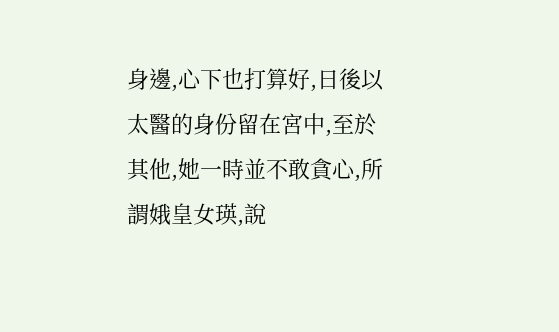身邊,心下也打算好,日後以太醫的身份留在宮中,至於其他,她一時並不敢貪心,所謂娥皇女瑛,說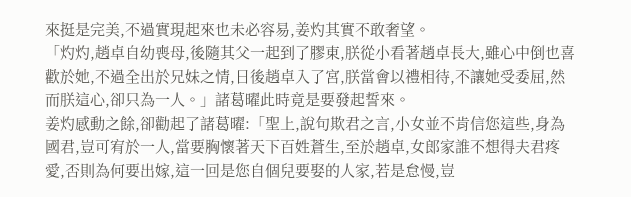來挺是完美,不過實現起來也未必容易,姜灼其實不敢奢望。
「灼灼,趙卓自幼喪母,後隨其父一起到了膠東,朕從小看著趙卓長大,雖心中倒也喜歡於她,不過全出於兄妹之情,日後趙卓入了宮,朕當會以禮相待,不讓她受委屈,然而朕這心,卻只為一人。」諸葛曜此時竟是要發起誓來。
姜灼感動之餘,卻勸起了諸葛曜:「聖上,說句欺君之言,小女並不肯信您這些,身為國君,豈可宥於一人,當要胸懷著天下百姓蒼生,至於趙卓,女郎家誰不想得夫君疼愛,否則為何要出嫁,這一回是您自個兒要娶的人家,若是怠慢,豈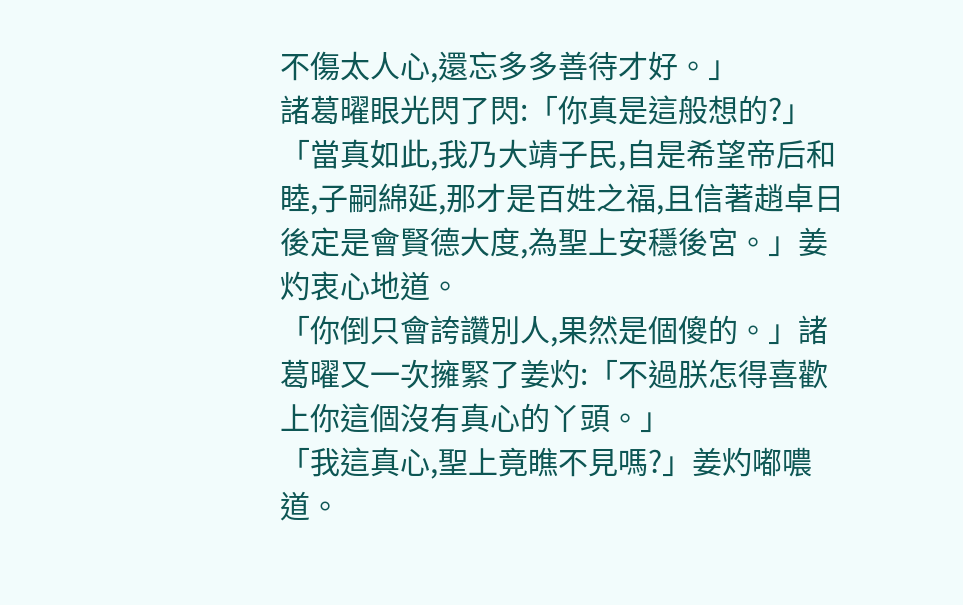不傷太人心,還忘多多善待才好。」
諸葛曜眼光閃了閃:「你真是這般想的?」
「當真如此,我乃大靖子民,自是希望帝后和睦,子嗣綿延,那才是百姓之福,且信著趙卓日後定是會賢德大度,為聖上安穩後宮。」姜灼衷心地道。
「你倒只會誇讚別人,果然是個傻的。」諸葛曜又一次擁緊了姜灼:「不過朕怎得喜歡上你這個沒有真心的丫頭。」
「我這真心,聖上竟瞧不見嗎?」姜灼嘟噥道。